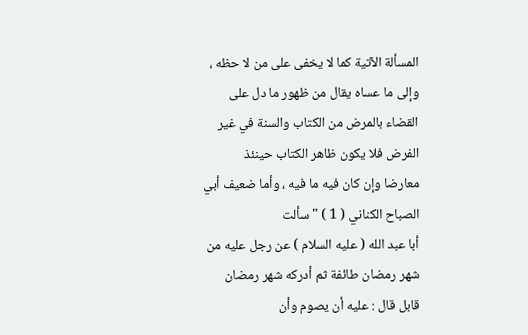المسألة الآتية كما لا يخفى على من لا حظه ، وإلى ما عساه يقال من ظهور ما دل على
القضاء بالمرض من الكتاب والسنة في غير الفرض فلا يكون ظاهر الكتاب حينئذ
معارضا وإن كان فيه ما فيه ، وأما ضعيف أبي الصباح الكناني ( 1 ) " سألت
أبا عبد الله ( عليه السلام ) عن رجل عليه من شهر رمضان طائفة ثم أدركه شهر رمضان
قابل قال : عليه أن يصوم وأن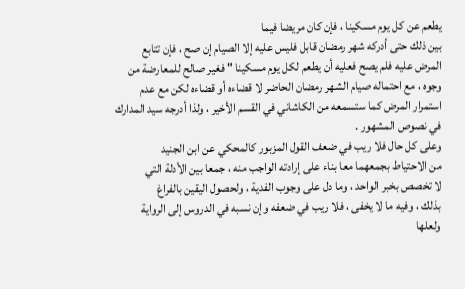يطعم عن كل يوم مسكينا ، فإن كان مريضا فيما
بين ذلك حتى أدركه شهر رمضان قابل فليس عليه إلا الصيام إن صح ، فإن تتابع
المرض عليه فلم يصح فعليه أن يطعم لكل يوم مسكينا " فغير صالح للمعارضة من
وجوه ، مع احتماله صيام الشهر رمضان الحاضر لا قضاءه أو قضاءه لكن مع عدم
استمرار المرض كما ستسمعه من الكاشاني في القسم الأخير ، ولذا أدرجه سيد المدارك
في نصوص المشهور .
وعلى كل حال فلا ريب في ضعف القول المزبور كالمحكي عن ابن الجنيد
من الاحتياط بجمعهما معا بناء على إرادته الواجب منه ، جمعا بين الأدلة التي
لا تخصص بخبر الواحد ، وما دل على وجوب الفدية ، ولحصول اليقين بالفراغ
بذلك ، وفيه ما لا يخفى ، فلا ريب في ضعفه وإن نسبه في الدروس إلى الرواية
ولعلها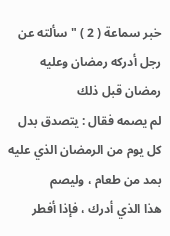خبر سماعة ( 2 ) " سألته عن رجل أدركه رمضان وعليه رمضان قبل ذلك
لم يصمه فقال : يتصدق بدل كل يوم من الرمضان الذي عليه بمد من طعام ، وليصم
هذا الذي أدرك ، فإذا أفطر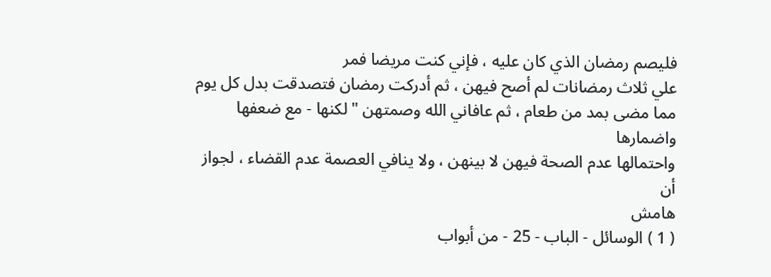فليصم رمضان الذي كان عليه ، فإني كنت مريضا فمر
علي ثلاث رمضانات لم أصح فيهن ، ثم أدركت رمضان فتصدقت بدل كل يوم
مما مضى بمد من طعام ، ثم عافاني الله وصمتهن " لكنها - مع ضعفها واضمارها
واحتمالها عدم الصحة فيهن لا بينهن ، ولا ينافي العصمة عدم القضاء ، لجواز أن
هامش
( 1 ) الوسائل - الباب - 25 - من أبواب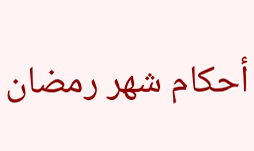أحكام شهر رمضان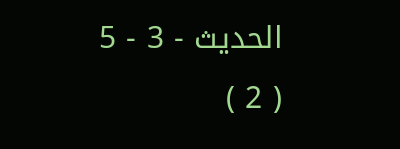الحديث - 3 - 5
( 2 )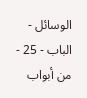الوسائل - الباب - 25 - من أبواب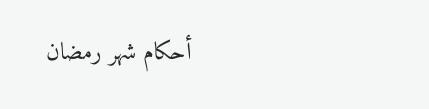أحكام شهر رمضان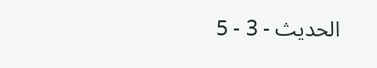الحديث - 3 - 5